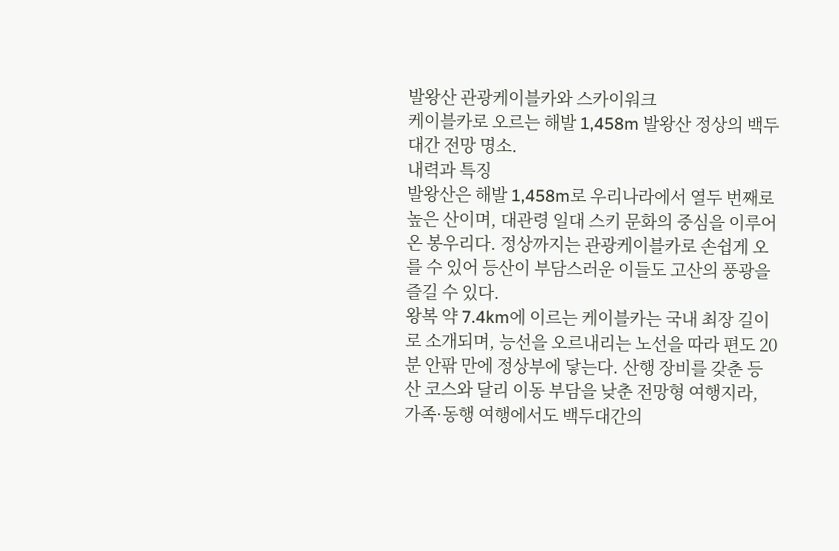발왕산 관광케이블카와 스카이워크
케이블카로 오르는 해발 1,458m 발왕산 정상의 백두대간 전망 명소.
내력과 특징
발왕산은 해발 1,458m로 우리나라에서 열두 번째로 높은 산이며, 대관령 일대 스키 문화의 중심을 이루어 온 봉우리다. 정상까지는 관광케이블카로 손쉽게 오를 수 있어 등산이 부담스러운 이들도 고산의 풍광을 즐길 수 있다.
왕복 약 7.4km에 이르는 케이블카는 국내 최장 길이로 소개되며, 능선을 오르내리는 노선을 따라 편도 20분 안팎 만에 정상부에 닿는다. 산행 장비를 갖춘 등산 코스와 달리 이동 부담을 낮춘 전망형 여행지라, 가족·동행 여행에서도 백두대간의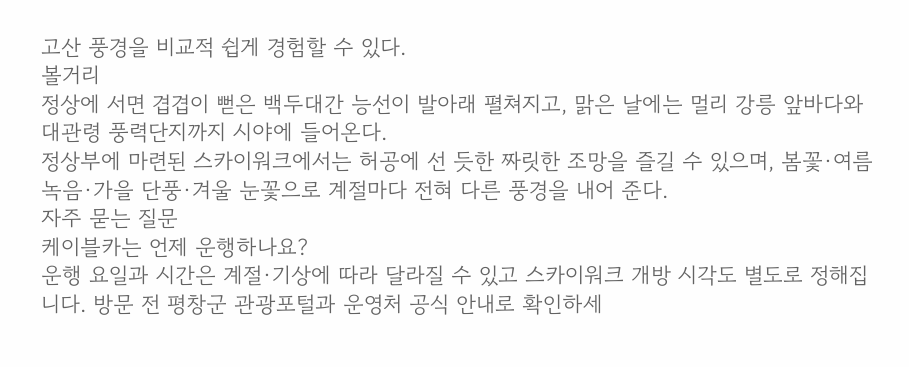고산 풍경을 비교적 쉽게 경험할 수 있다.
볼거리
정상에 서면 겹겹이 뻗은 백두대간 능선이 발아래 펼쳐지고, 맑은 날에는 멀리 강릉 앞바다와 대관령 풍력단지까지 시야에 들어온다.
정상부에 마련된 스카이워크에서는 허공에 선 듯한 짜릿한 조망을 즐길 수 있으며, 봄꽃·여름 녹음·가을 단풍·겨울 눈꽃으로 계절마다 전혀 다른 풍경을 내어 준다.
자주 묻는 질문
케이블카는 언제 운행하나요?
운행 요일과 시간은 계절·기상에 따라 달라질 수 있고 스카이워크 개방 시각도 별도로 정해집니다. 방문 전 평창군 관광포털과 운영처 공식 안내로 확인하세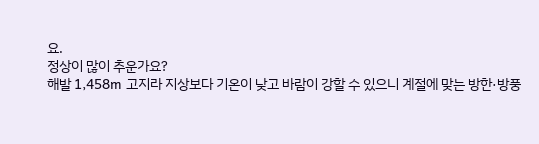요.
정상이 많이 추운가요?
해발 1,458m 고지라 지상보다 기온이 낮고 바람이 강할 수 있으니 계절에 맞는 방한·방풍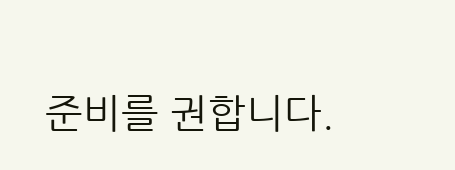준비를 권합니다.